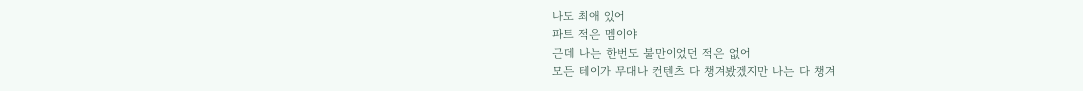나도 최애 있어
파트 적은 멤이야
근데 나는 한번도 불만이었던 적은 없어
모든 테이가 무대나 컨텐츠 다 챙겨봤겠지만 나는 다 챙겨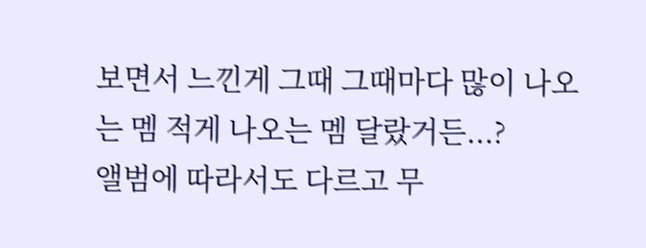보면서 느낀게 그때 그때마다 많이 나오는 멤 적게 나오는 멤 달랐거든...?
앨범에 따라서도 다르고 무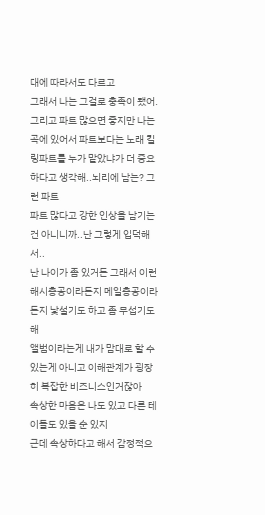대에 따라서도 다르고
그래서 나는 그걸로 충족이 됐어.
그리고 파트 많으면 좋지만 나는 곡에 있어서 파트보다는 노래 킬링파트를 누가 맡았냐가 더 중요하다고 생각해..뇌리에 남는? 그런 파트
파트 많다고 강한 인상을 남기는 건 아니니까..난 그렇게 입덕해서..
난 나이가 좀 있거든 그래서 이런 해시총공이라든지 메일총공이라든지 낯설기도 하고 좀 무섭기도 해
앨범이라는게 내가 맘대로 할 수 있는게 아니고 이해관계가 굉장히 복잡한 비즈니스인거잖아
속상한 마음은 나도 있고 다른 테이들도 있을 순 있지
근데 속상하다고 해서 감정적으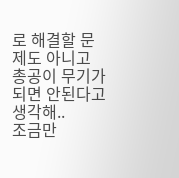로 해결할 문제도 아니고 총공이 무기가 되면 안된다고 생각해..
조금만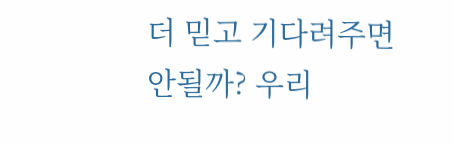더 믿고 기다려주면 안될까? 우리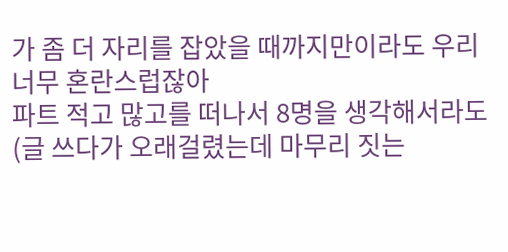가 좀 더 자리를 잡았을 때까지만이라도 우리 너무 혼란스럽잖아
파트 적고 많고를 떠나서 8명을 생각해서라도
(글 쓰다가 오래걸렸는데 마무리 짓는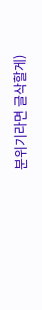분위기라면 글삭할게)